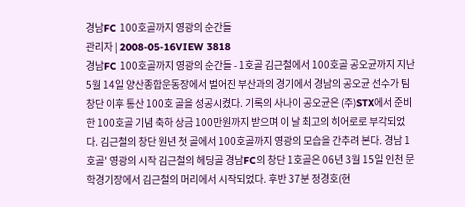경남FC 100호골까지 영광의 순간들
관리자 | 2008-05-16VIEW 3818
경남FC 100호골까지 영광의 순간들 - 1호골 김근철에서 100호골 공오균까지 지난 5월 14일 양산종합운동장에서 벌어진 부산과의 경기에서 경남의 공오균 선수가 팀 창단 이후 통산 100호 골을 성공시켰다. 기록의 사나이 공오균은 (주)STX에서 준비한 100호골 기념 축하 상금 100만원까지 받으며 이 날 최고의 히어로로 부각되었다. 김근철의 창단 원년 첫 골에서 100호골까지 영광의 모습을 간추려 본다. 경남 1호골' 영광의 시작 김근철의 헤딩골 경남FC의 창단 1호골은 06년 3월 15일 인천 문학경기장에서 김근철의 머리에서 시작되었다. 후반 37분 정경호(현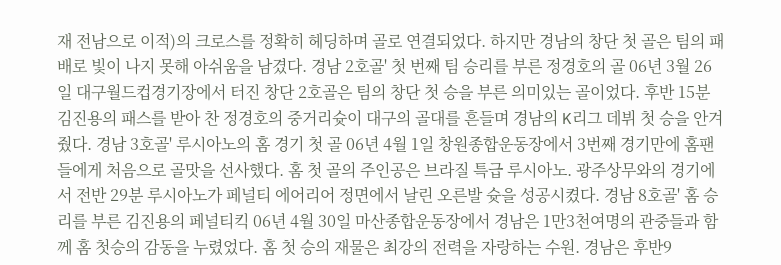재 전남으로 이적)의 크로스를 정확히 헤딩하며 골로 연결되었다. 하지만 경남의 창단 첫 골은 팀의 패배로 빛이 나지 못해 아쉬움을 남겼다. 경남 2호골' 첫 번째 팀 승리를 부른 정경호의 골 06년 3월 26일 대구월드컵경기장에서 터진 창단 2호골은 팀의 창단 첫 승을 부른 의미있는 골이었다. 후반 15분 김진용의 패스를 받아 찬 정경호의 중거리슛이 대구의 골대를 흔들며 경남의 K리그 데뷔 첫 승을 안겨줬다. 경남 3호골' 루시아노의 홈 경기 첫 골 06년 4월 1일 창원종합운동장에서 3번째 경기만에 홈팬들에게 처음으로 골맛을 선사했다. 홈 첫 골의 주인공은 브라질 특급 루시아노. 광주상무와의 경기에서 전반 29분 루시아노가 페널티 에어리어 정면에서 날린 오른발 슛을 성공시켰다. 경남 8호골' 홈 승리를 부른 김진용의 페널티킥 06년 4월 30일 마산종합운동장에서 경남은 1만3천여명의 관중들과 함께 홈 첫승의 감동을 누렸었다. 홈 첫 승의 재물은 최강의 전력을 자랑하는 수원. 경남은 후반9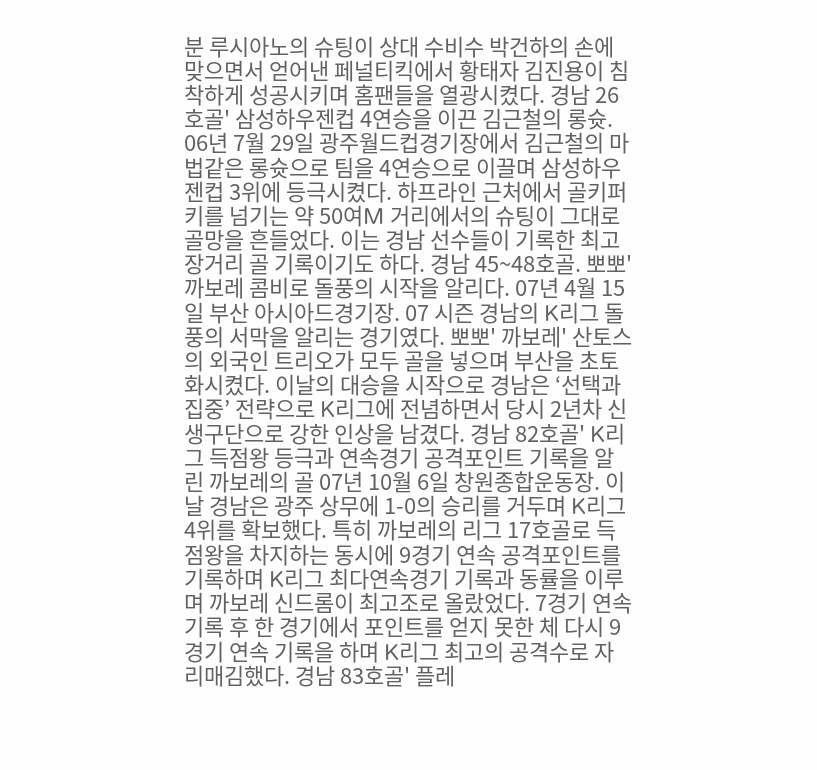분 루시아노의 슈팅이 상대 수비수 박건하의 손에 맞으면서 얻어낸 페널티킥에서 황태자 김진용이 침착하게 성공시키며 홈팬들을 열광시켰다. 경남 26호골' 삼성하우젠컵 4연승을 이끈 김근철의 롱슛. 06년 7월 29일 광주월드컵경기장에서 김근철의 마법같은 롱슛으로 팀을 4연승으로 이끌며 삼성하우젠컵 3위에 등극시켰다. 하프라인 근처에서 골키퍼 키를 넘기는 약 50여M 거리에서의 슈팅이 그대로 골망을 흔들었다. 이는 경남 선수들이 기록한 최고 장거리 골 기록이기도 하다. 경남 45~48호골. 뽀뽀' 까보레 콤비로 돌풍의 시작을 알리다. 07년 4월 15일 부산 아시아드경기장. 07 시즌 경남의 K리그 돌풍의 서막을 알리는 경기였다. 뽀뽀' 까보레' 산토스의 외국인 트리오가 모두 골을 넣으며 부산을 초토화시켰다. 이날의 대승을 시작으로 경남은 ‘선택과 집중’ 전략으로 K리그에 전념하면서 당시 2년차 신생구단으로 강한 인상을 남겼다. 경남 82호골' K리그 득점왕 등극과 연속경기 공격포인트 기록을 알린 까보레의 골 07년 10월 6일 창원종합운동장. 이날 경남은 광주 상무에 1-0의 승리를 거두며 K리그 4위를 확보했다. 특히 까보레의 리그 17호골로 득점왕을 차지하는 동시에 9경기 연속 공격포인트를 기록하며 K리그 최다연속경기 기록과 동률을 이루며 까보레 신드롬이 최고조로 올랐었다. 7경기 연속 기록 후 한 경기에서 포인트를 얻지 못한 체 다시 9경기 연속 기록을 하며 K리그 최고의 공격수로 자리매김했다. 경남 83호골' 플레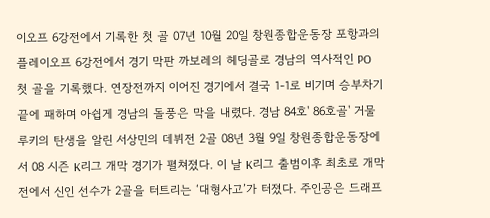이오프 6강전에서 기록한 첫 골 07년 10월 20일 창원종합운동장 포항과의 플레이오프 6강전에서 경기 막판 까보레의 헤딩골로 경남의 역사적인 PO 첫 골을 기록했다. 연장전까지 이어진 경기에서 결국 1-1로 비기며 승부차기 끝에 패하며 아쉽게 경남의 돌풍은 막을 내렸다. 경남 84호' 86호골' 거물루키의 탄생을 알린 서상민의 데뷔전 2골 08년 3월 9일 창원종합운동장에서 08 시즌 K리그 개막 경기가 펼쳐졌다. 이 날 K리그 출범이후 최초로 개막전에서 신인 선수가 2골을 터트리는 ‘대형사고’가 터졌다. 주인공은 드래프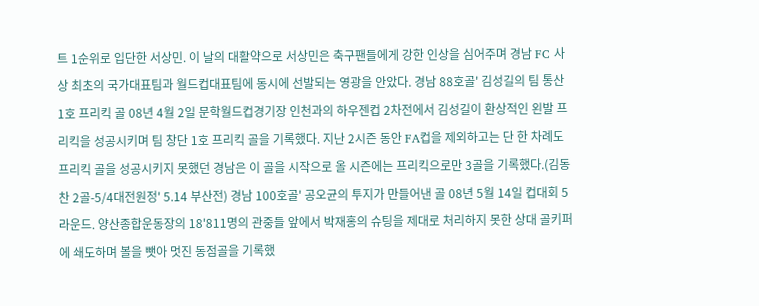트 1순위로 입단한 서상민. 이 날의 대활약으로 서상민은 축구팬들에게 강한 인상을 심어주며 경남 FC 사상 최초의 국가대표팀과 월드컵대표팀에 동시에 선발되는 영광을 안았다. 경남 88호골' 김성길의 팀 통산 1호 프리킥 골 08년 4월 2일 문학월드컵경기장 인천과의 하우젠컵 2차전에서 김성길이 환상적인 왼발 프리킥을 성공시키며 팀 창단 1호 프리킥 골을 기록했다. 지난 2시즌 동안 FA컵을 제외하고는 단 한 차례도 프리킥 골을 성공시키지 못했던 경남은 이 골을 시작으로 올 시즌에는 프리킥으로만 3골을 기록했다.(김동찬 2골-5/4대전원정' 5.14 부산전) 경남 100호골' 공오균의 투지가 만들어낸 골 08년 5월 14일 컵대회 5라운드. 양산종합운동장의 18'811명의 관중들 앞에서 박재홍의 슈팅을 제대로 처리하지 못한 상대 골키퍼에 쇄도하며 볼을 뺏아 멋진 동점골을 기록했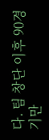다. 팀 창단 이후 90경기만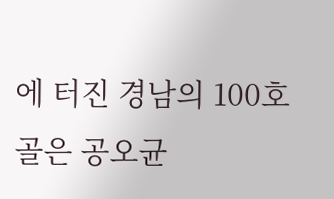에 터진 경남의 100호골은 공오균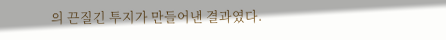의 끈질긴 투지가 만들어낸 결과였다.